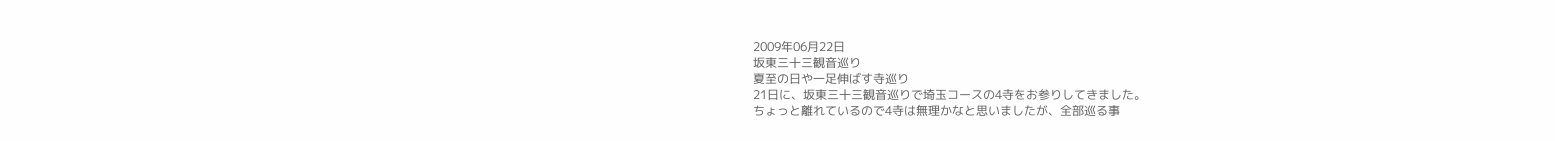2009年06月22日
坂東三十三観音巡り
夏至の日や一足伸ばす寺巡り
21日に、坂東三十三観音巡りで埼玉コースの4寺をお参りしてきました。
ちょっと離れているので4寺は無理かなと思いましたが、全部巡る事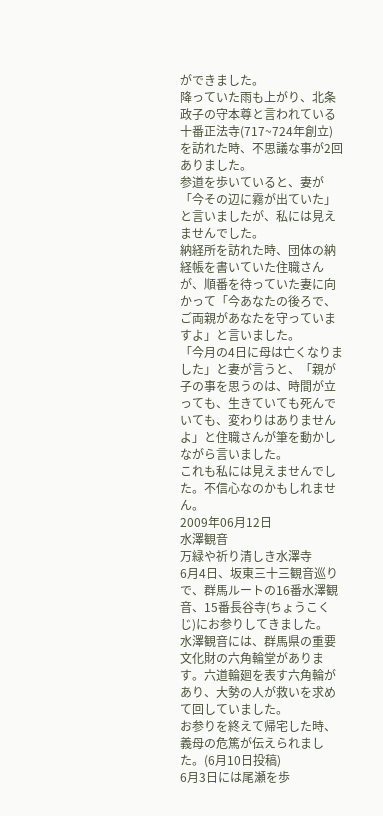ができました。
降っていた雨も上がり、北条政子の守本尊と言われている十番正法寺(717~724年創立)を訪れた時、不思議な事が2回ありました。
参道を歩いていると、妻が「今その辺に霧が出ていた」と言いましたが、私には見えませんでした。
納経所を訪れた時、団体の納経帳を書いていた住職さんが、順番を待っていた妻に向かって「今あなたの後ろで、ご両親があなたを守っていますよ」と言いました。
「今月の4日に母は亡くなりました」と妻が言うと、「親が子の事を思うのは、時間が立っても、生きていても死んでいても、変わりはありませんよ」と住職さんが筆を動かしながら言いました。
これも私には見えませんでした。不信心なのかもしれません。
2009年06月12日
水澤観音
万緑や祈り清しき水澤寺
6月4日、坂東三十三観音巡りで、群馬ルートの16番水澤観音、15番長谷寺(ちょうこくじ)にお参りしてきました。
水澤観音には、群馬県の重要文化財の六角輪堂があります。六道輪廻を表す六角輪があり、大勢の人が救いを求めて回していました。
お参りを終えて帰宅した時、義母の危篤が伝えられました。(6月10日投稿)
6月3日には尾瀬を歩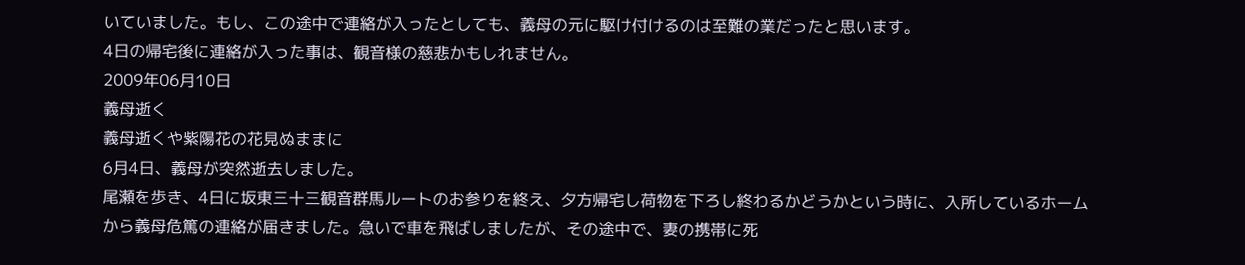いていました。もし、この途中で連絡が入ったとしても、義母の元に駆け付けるのは至難の業だったと思います。
4日の帰宅後に連絡が入った事は、観音様の慈悲かもしれません。
2009年06月10日
義母逝く
義母逝くや紫陽花の花見ぬままに
6月4日、義母が突然逝去しました。
尾瀬を歩き、4日に坂東三十三観音群馬ルートのお参りを終え、夕方帰宅し荷物を下ろし終わるかどうかという時に、入所しているホームから義母危篤の連絡が届きました。急いで車を飛ばしましたが、その途中で、妻の携帯に死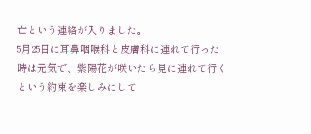亡という連絡が入りました。
5月25日に耳鼻咽喉科と皮膚科に連れて行った時は元気で、紫陽花が咲いたら見に連れて行くという約束を楽しみにして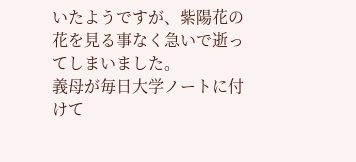いたようですが、紫陽花の花を見る事なく急いで逝ってしまいました。
義母が毎日大学ノートに付けて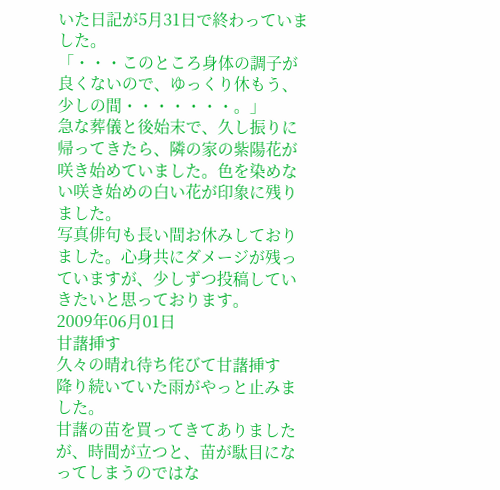いた日記が5月31日で終わっていました。
「・・・このところ身体の調子が良くないので、ゆっくり休もう、少しの間・・・・・・・。」
急な葬儀と後始末で、久し振りに帰ってきたら、隣の家の紫陽花が咲き始めていました。色を染めない咲き始めの白い花が印象に残りました。
写真俳句も長い間お休みしておりました。心身共にダメージが残っていますが、少しずつ投稿していきたいと思っております。
2009年06月01日
甘藷挿す
久々の晴れ待ち侘びて甘藷挿す
降り続いていた雨がやっと止みました。
甘藷の苗を買ってきてありましたが、時間が立つと、苗が駄目になってしまうのではな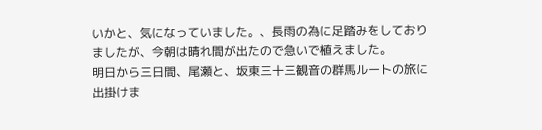いかと、気になっていました。、長雨の為に足踏みをしておりましたが、今朝は晴れ間が出たので急いで植えました。
明日から三日間、尾瀬と、坂東三十三観音の群馬ルートの旅に出掛けま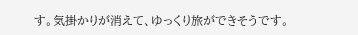す。気掛かりが消えて、ゆっくり旅ができそうです。